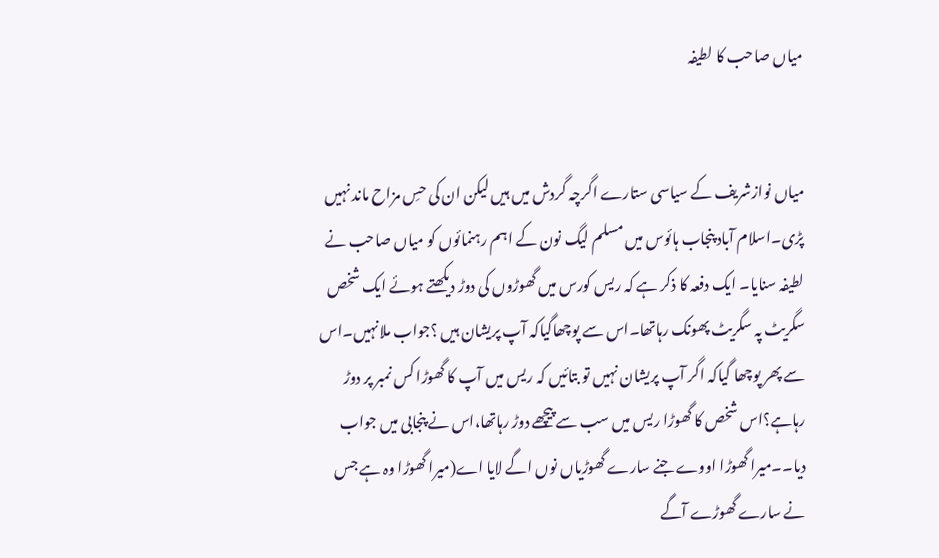میاں صاحب کا لطیفہ


میاں نوازشریف کے سیاسی ستارے اگرچہ گردش میں ہیں لیکن ان کی حسِ مزاح ماند نہیں پڑی۔اسلام آباد پنجاب ہائوس میں مسلم لیگ نون کے اہم رہنمائوں کو میاں صاحب نے لطیفہ سنایا۔ ایک دفعہ کا ذکر ہے کہ ریس کورس میں گھوڑوں کی دوڑ دیکھتے ہوئے ایک شخص سگریٹ پہ سگریٹ پھونک رہاتھا۔اس سے پوچھاگیاکہ آپ پریشان ہیں ؟جواب ملانہیں۔اس سے پھر پوچھا گیاکہ اگر آپ پریشان نہیں تو بتائیں کہ ریس میں آپ کا گھوڑا کس نمبر پر دوڑ رہاہے؟اس شخص کا گھوڑا ریس میں سب سے پیچھے دوڑ رہاتھا،اس نے پنجابی میں جواب دیا۔۔میرا گھوڑا اووے جنے سارے گھوڑیاں نوں اگے لایا اے(میرا گھوڑا وہ ہے جس نے سارے گھوڑے آگے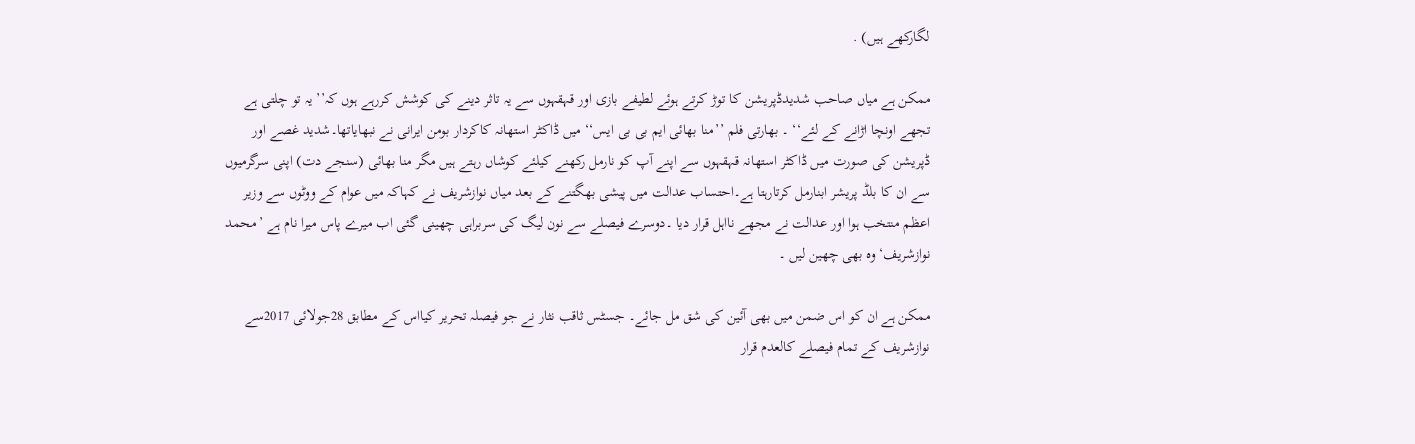لگارکھے ہیں) .

ممکن ہے میاں صاحب شدیدڈپریشن کا توڑ کرتے ہوئے لطیفے بازی اور قہقہوں سے یہ تاثر دینے کی کوشش کررہے ہوں کہ’’ یہ تو چلتی ہے تجھے اونچا اڑانے کے لئے‘‘ ۔ بھارتی فلم ’’منا بھائی ایم بی بی ایس‘‘ میں ڈاکٹر استھانہ کاکردار بومن ایرانی نے نبھایاتھا۔شدید غصے اور ڈپریشن کی صورت میں ڈاکٹر استھانہ قہقہوں سے اپنے آپ کو نارمل رکھنے کیلئے کوشاں رہتے ہیں مگر منا بھائی (سنجے دت) اپنی سرگرمیوں سے ان کا بلڈ پریشر ابنارمل کرتارہتا ہے۔احتساب عدالت میں پیشی بھگتنے کے بعد میاں نوازشریف نے کہاکہ میں عوام کے ووٹوں سے وزیر اعظم منتخب ہوا اور عدالت نے مجھے نااہل قرار دیا ۔دوسرے فیصلے سے نون لیگ کی سربراہی چھینی گئی اب میرے پاس میرا نام ہے ’محمد نوازشریف‘ وہ بھی چھین لیں ۔

ممکن ہے ان کو اس ضمن میں بھی آئین کی شق مل جائے۔ جسٹس ثاقب نثار نے جو فیصلہ تحریر کیااس کے مطابق 28جولائی 2017سے نوازشریف کے تمام فیصلے کالعدم قرار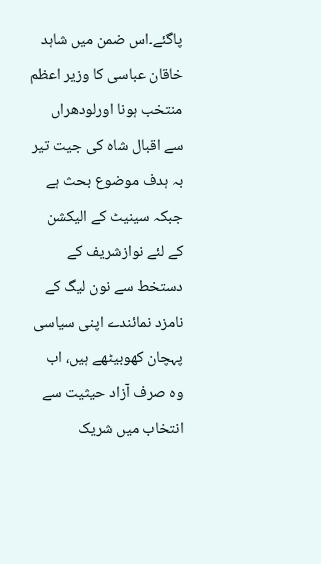پاگئے۔اس ضمن میں شاہد خاقان عباسی کا وزیر اعظم منتخب ہونا اورلودھراں سے اقبال شاہ کی جیت تیر بہ ہدف موضوع بحث ہے جبکہ سینیٹ کے الیکشن کے لئے نوازشریف کے دستخط سے نون لیگ کے نامزد نمائندے اپنی سیاسی پہچان کھوبیٹھے ہیں، اب وہ صرف آزاد حیثیت سے انتخاب میں شریک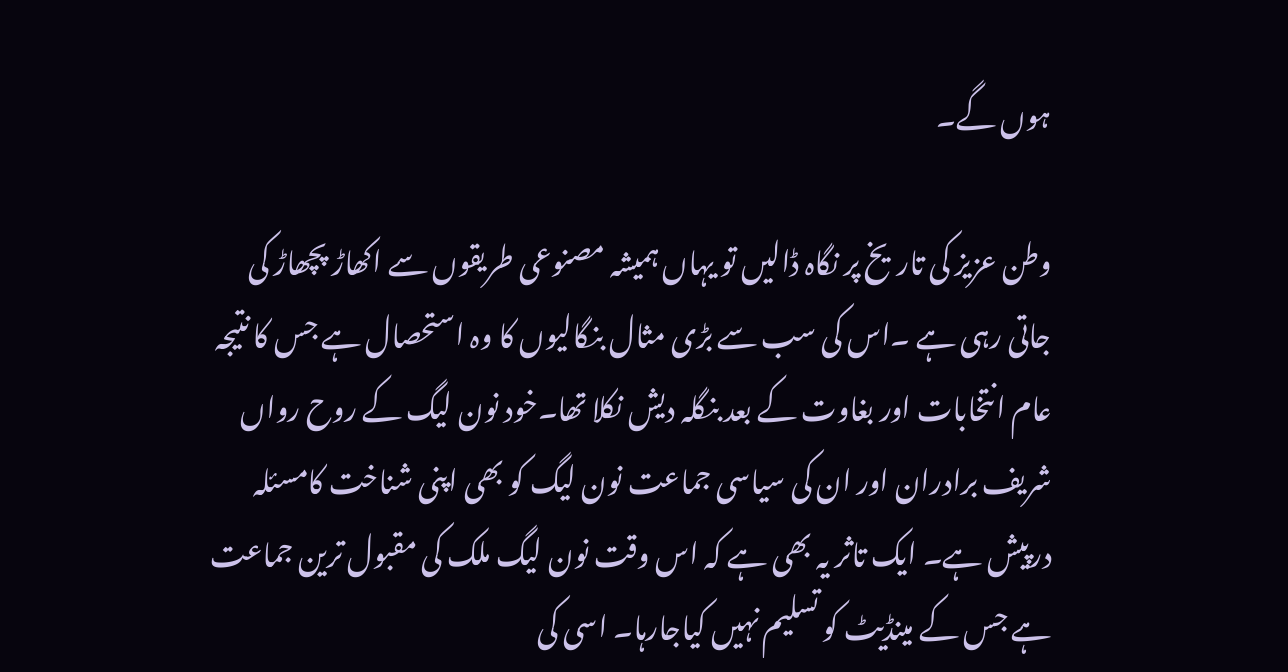ہوں گے۔

وطن عزیز کی تاریخ پر نگاہ ڈالیں تو یہاں ہمیشہ مصنوعی طریقوں سے اکھاڑ پچھاڑ کی جاتی رہی ہے ۔اس کی سب سے بڑی مثال بنگالیوں کا وہ استحصال ہے جس کا نتیجہ عام انتخابات اور بغاوت کے بعد بنگلہ دیش نکلا تھا۔خود نون لیگ کے روح رواں شریف برادران اور ان کی سیاسی جماعت نون لیگ کو بھی اپنی شناخت کامسئلہ درپیش ہے۔ ایک تاثر یہ بھی ہے کہ اس وقت نون لیگ ملک کی مقبول ترین جماعت ہے جس کے مینڈیٹ کو تسلیم نہیں کیاجارہا۔ اسی کی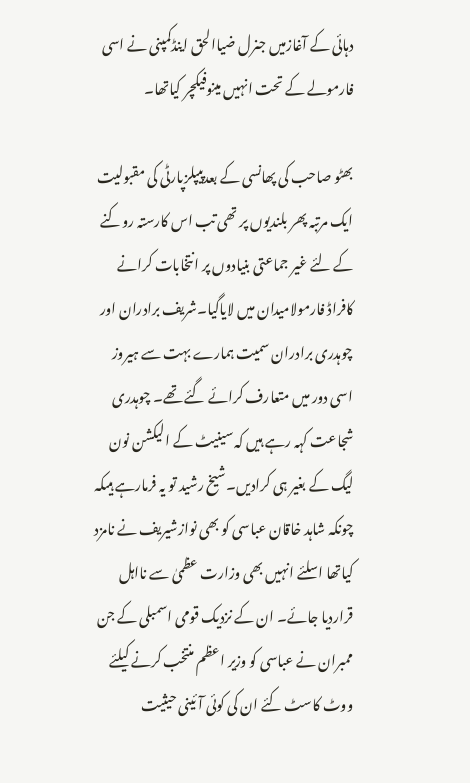دہائی کے آغازمیں جنرل ضیاالحق اینڈکمپنی نے اسی فارمولے کے تحت انہیں مینوفیکچر کیاتھا۔

بھٹو صاحب کی پھانسی کے بعدپیپلزپارٹی کی مقبولیت ایک مرتبہ پھر بلندیوں پر تھی تب اس کارستہ روکنے کے لئے غیر جماعتی بنیادوں پر انتخابات کرانے کافراڈ فارمولامیدان میں لایاگیا۔شریف برادران اور چوہدری برادران سمیت ہمارے بہت سے ہیروز اسی دور میں متعارف کرائے گئے تھے۔ چوہدری شجاعت کہہ رہے ہیں کہ سینیٹ کے الیکشن نون لیگ کے بغیر ہی کرادیں۔شیخ رشید تو یہ فرمارہے ہیںکہ چونکہ شاہد خاقان عباسی کو بھی نوازشیریف نے نامزد کیاتھا اسلئے انہیں بھی وزارت عظمیٰ سے نااہل قراردیا جائے۔ ان کے نزدیک قومی اسمبلی کے جن ممبران نے عباسی کو وزیر اعظم منتخب کرنے کیلئے ووٹ کاسٹ کئے ان کی کوئی آئینی حیثیت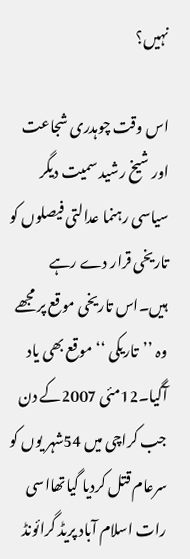نہیں؟

اس وقت چوہدری شجاعت اور شیخ رشید سمیت دیگر سیاسی رہنما عدالتی فیصلوں کو تاریخی قرار دے رہے ہیں۔اس تاریخی موقع پر مجھے وہ ’’تاریکی ‘‘موقع بھی یاد آگیا۔12مئی 2007کے دن جب کراچی میں 54شہر یوں کو سرعام قتل کردیا گیاتھااسی رات اسلام آباد پریڈ گرائونڈ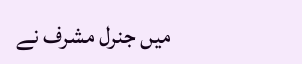میں جنرل مشرف نے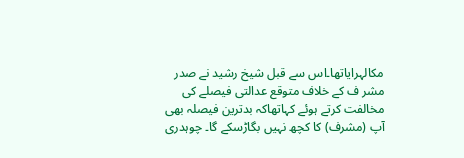مکالہرایاتھا۔اس سے قبل شیخ رشید نے صدر مشر ف کے خلاف متوقع عدالتی فیصلے کی مخالفت کرتے ہوئے کہاتھاکہ بدترین فیصلہ بھی آپ (مشرف) کا کچھ نہیں بگاڑسکے گا۔ چوہدری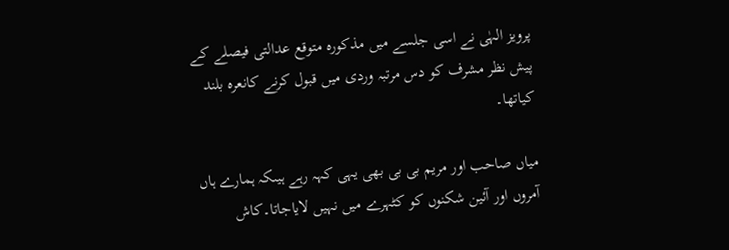پرویز الہٰی نے اسی جلسے میں مذکورہ متوقع عدالتی فیصلے کے پیش نظر مشرف کو دس مرتبہ وردی میں قبول کرنے کانعرہ بلند کیاتھا۔

میاں صاحب اور مریم بی بی بھی یہی کہہ رہے ہیںکہ ہمارے ہاں آمروں اور آئین شکنوں کو کٹہرے میں نہیں لایاجاتا۔کاش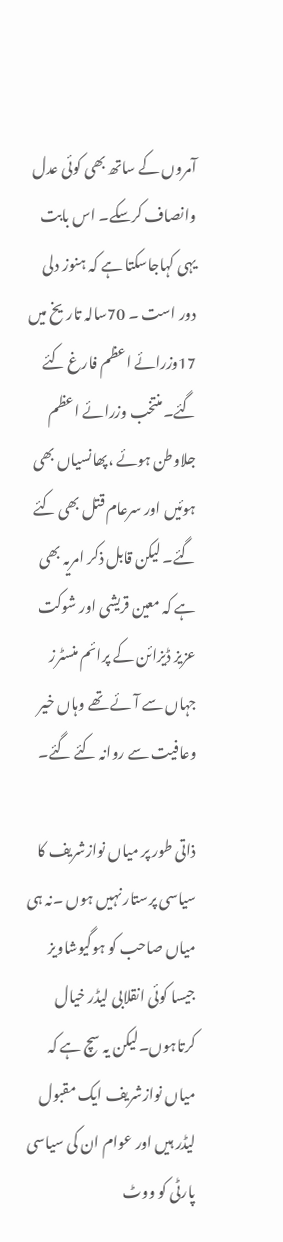آمروں کے ساتھ بھی کوئی عدل وانصاف کرسکے۔ اس بابت یہی کہاجاسکتا ہے کہ ہنوز دلی دور است ۔ 70سالہ تاریخ میں 17وزرائے اعظم فارغ کئے گئے۔منتخب وزرائے اعظم جلاوطن ہوئے ،پھانسیاں بھی ہوئیں اور سرعام قتل بھی کئے گئے۔ لیکن قابل ذکر امریہ بھی ہے کہ معین قریشی اور شوکت عزیز ڈیزائن کے پرائم منسٹرز جہاں سے آئے تھے وہاں خیر وعافیت سے روانہ کئے گئے۔

ذاتی طور پر میاں نوازشریف کا سیاسی پرستار نہیں ہوں ۔نہ ہی میاں صاحب کو ہوگیوشاویز جیسا کوئی انقلابی لیڈر خیال کرتاہوں۔لیکن یہ سچ ہے کہ میاں نوازشریف ایک مقبول لیڈر ہیں اور عوام ان کی سیاسی پارٹی کو ووٹ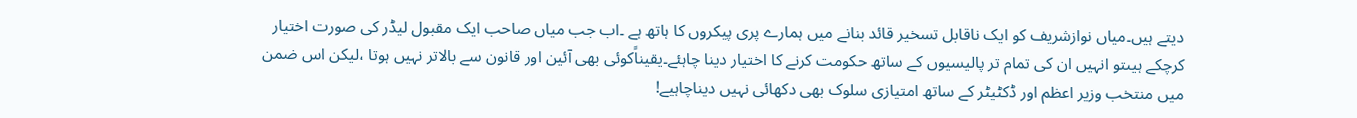دیتے ہیں۔میاں نوازشریف کو ایک ناقابل تسخیر قائد بنانے میں ہمارے پری پیکروں کا ہاتھ ہے ۔اب جب میاں صاحب ایک مقبول لیڈر کی صورت اختیار کرچکے ہیںتو انہیں ان کی تمام تر پالیسیوں کے ساتھ حکومت کرنے کا اختیار دینا چاہئے۔یقیناًکوئی بھی آئین اور قانون سے بالاتر نہیں ہوتا ،لیکن اس ضمن میں منتخب وزیر اعظم اور ڈکٹیٹر کے ساتھ امتیازی سلوک بھی دکھائی نہیں دیناچاہیے!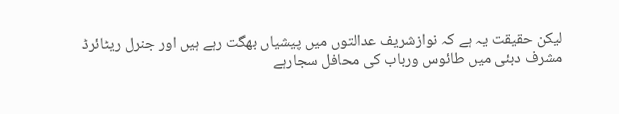لیکن حقیقت یہ ہے کہ نوازشریف عدالتوں میں پیشیاں بھگت رہے ہیں اور جنرل ریٹائرڈ مشرف دبئی میں طائوس ورباب کی محافل سجارہے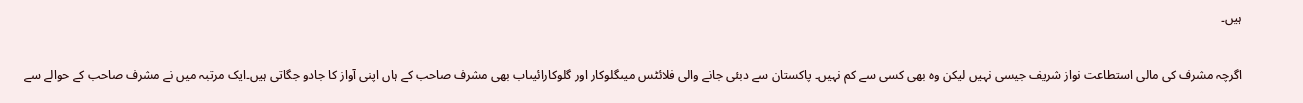ہیں۔

اگرچہ مشرف کی مالی استطاعت نواز شریف جیسی نہیں لیکن وہ بھی کسی سے کم نہیں۔ پاکستان سے دبئی جانے والی فلائٹس میںگلوکار اور گلوکارائیںاب بھی مشرف صاحب کے ہاں اپنی آواز کا جادو جگاتی ہیں۔ایک مرتبہ میں نے مشرف صاحب کے حوالے سے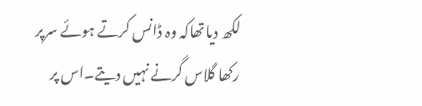لکھ دیاتھاکہ وہ ڈانس کرتے ہوئے سرپر رکھا گلاس گرنے نہیں دیتے۔اس پر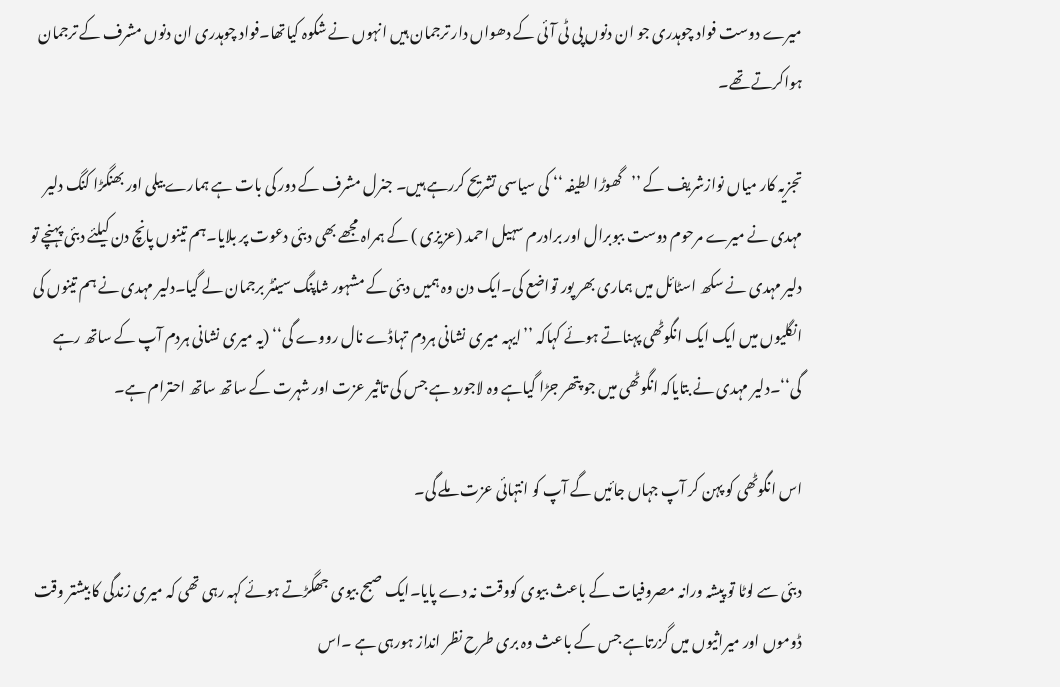میرے دوست فواد چوہدری جو ان دنوں پی ٹی آئی کے دھواں دار ترجمان ہیں انہوں نے شکوہ کیاتھا۔فواد چوہدری ان دنوں مشرف کے ترجمان ہواکرتے تھے۔

تجزیہ کار میاں نوازشریف کے ’’گھوڑا لطیفہ ‘‘ کی سیاسی تشریح کررہے ہیں۔ جنرل مشرف کے دور کی بات ہے ہمارے بیلی اور بھنگڑا کنگ دلیر مہدی نے میرے مرحوم دوست ببوبرال اور برادرم سہیل احمد (عزیزی ) کے ہمراہ مجھے بھی دبئی دعوت پر بلایا۔ہم تینوں پانچ دن کیلئے دبئی پہنچے تو دلیر مہدی نے سکھ اسٹائل میں ہماری بھر پور تواضع کی۔ایک دن وہ ہمیں دبئی کے مشہور شاپنگ سینٹر برجمان لے گیا۔دلیر مہدی نے ہم تینوں کی انگلیوں میں ایک ایک انگوٹھی پہناتے ہوئے کہاکہ ’’ایہہ میری نشانی ہردم تہاڈے نال رووے گی‘‘ (یہ میری نشانی ہردم آپ کے ساتھ رہے گی‘‘۔دلیر مہدی نے بتایاکہ انگوٹھی میں جو پتھر جڑا گیاہے وہ لاجورد ہے جس کی تاثیر عزت اور شہرت کے ساتھ ساتھ احترام ہے۔

اس انگوٹھی کو پہن کر آپ جہاں جائیں گے آپ کو انتہائی عزت ملے گی۔

دبئی سے لوٹا تو پیشہ ورانہ مصروفیات کے باعث بیوی کووقت نہ دے پایا۔ایک صبح بیوی جھگڑتے ہوئے کہہ رہی تھی کہ میری زندگی کا بیشتر وقت ڈوموں اور میراثیوں میں گزرتاہے جس کے باعث وہ بری طرح نظر انداز ہورہی ہے ۔اس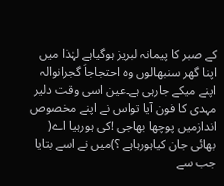کے صبر کا پیمانہ لبریز ہوگیاہے لہٰذا میں اپنا گھر سنبھالوں وہ احتجاجاَ گجرانوالہ اپنے میکے جارہی ہے۔عین اسی وقت دلیر مہدی کا فون آیا تواس نے اپنے مخصوص اندازمیں پوچھا بھاجی !کی ہورہیا اے( بھائی جان کیاہورہاہے ؟)میں نے اسے بتایا جب سے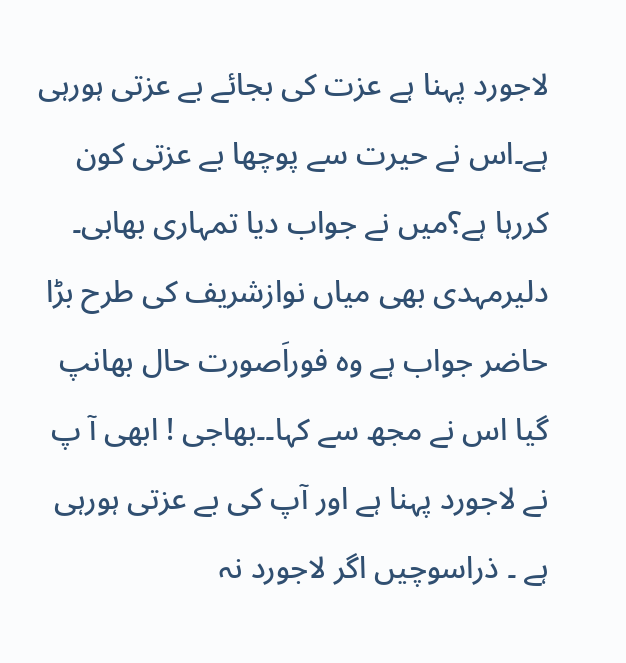لاجورد پہنا ہے عزت کی بجائے بے عزتی ہورہی ہے۔اس نے حیرت سے پوچھا بے عزتی کون کررہا ہے؟میں نے جواب دیا تمہاری بھابی۔ دلیرمہدی بھی میاں نوازشریف کی طرح بڑا حاضر جواب ہے وہ فوراَصورت حال بھانپ گیا اس نے مجھ سے کہا۔۔بھاجی ! ابھی آ پ نے لاجورد پہنا ہے اور آپ کی بے عزتی ہورہی ہے ۔ ذراسوچیں اگر لاجورد نہ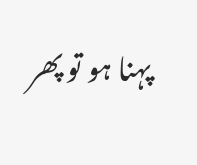پہنا ہو تو پھر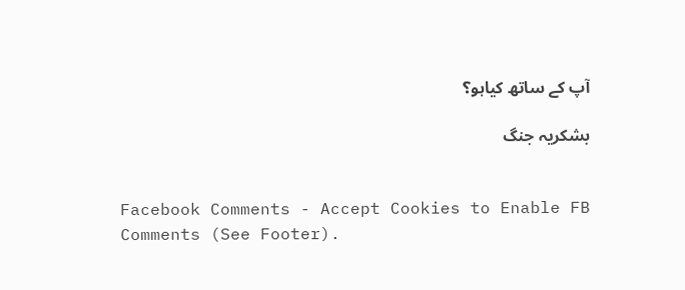آپ کے ساتھ کیاہو؟

بشکریہ جنگ


Facebook Comments - Accept Cookies to Enable FB Comments (See Footer).